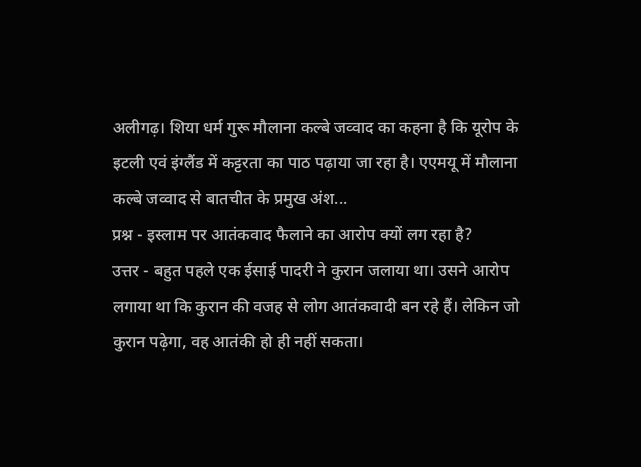अलीगढ़। शिया धर्म गुरू मौलाना कल्बे जव्वाद का कहना है कि यूरोप के इटली एवं इंग्लैंड में कट्टरता का पाठ पढ़ाया जा रहा है। एएमयू में मौलाना कल्बे जव्वाद से बातचीत के प्रमुख अंश...
प्रश्न - इस्लाम पर आतंकवाद फैलाने का आरोप क्यों लग रहा है?
उत्तर - बहुत पहले एक ईसाई पादरी ने कुरान जलाया था। उसने आरोप लगाया था कि कुरान की वजह से लोग आतंकवादी बन रहे हैं। लेकिन जो कुरान पढ़ेगा, वह आतंकी हो ही नहीं सकता।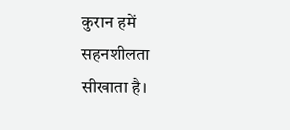कुरान हमें सहनशीलता सीखाता है।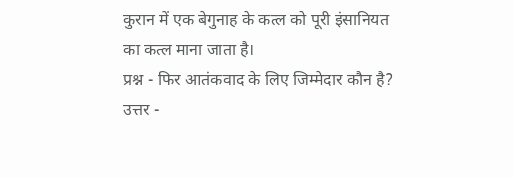कुरान में एक बेगुनाह के कत्ल को पूरी इंसानियत का कत्ल माना जाता है।
प्रश्न - फिर आतंकवाद के लिए जिम्मेदार कौन है?
उत्तर -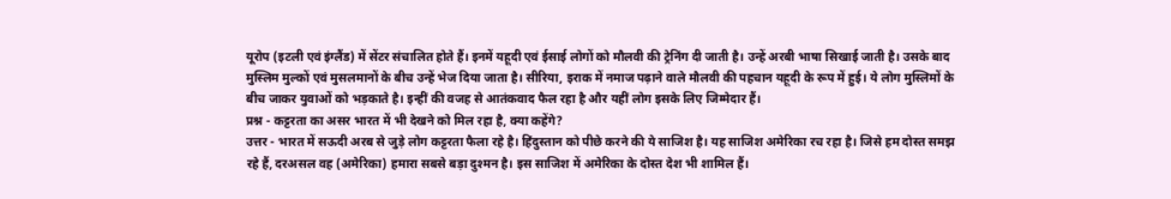यूरोप (इटली एवं इंग्लैंड) में सेंटर संचालित होते हैं। इनमें यहूदी एवं ईसाई लोगों को मौलवी की ट्रेनिंग दी जाती है। उन्हें अरबी भाषा सिखाई जाती है। उसके बाद मुस्लिम मुल्कों एवं मुसलमानों के बीच उन्हें भेज दिया जाता है। सीरिया, इराक में नमाज पढ़ाने वाले मौलवी की पहचान यहूदी के रूप में हुई। ये लोग मुस्लिमों के बीच जाकर युवाओं को भड़काते है। इन्हीं की वजह से आतंकवाद फैल रहा है और यहीं लोग इसके लिए जिम्मेदार हैं।
प्रश्न - कट्टरता का असर भारत में भी देखने को मिल रहा है, क्या कहेंगे?
उत्तर - भारत में सऊदी अरब से जुड़े लोग कट्टरता फैला रहे है। हिंदुस्तान को पीछे करने की ये साजिश है। यह साजिश अमेरिका रच रहा है। जिसे हम दोस्त समझ रहे हैं, दरअसल वह (अमेरिका) हमारा सबसे बड़ा दुश्मन है। इस साजिश में अमेरिका के दोस्त देश भी शामिल हैं।